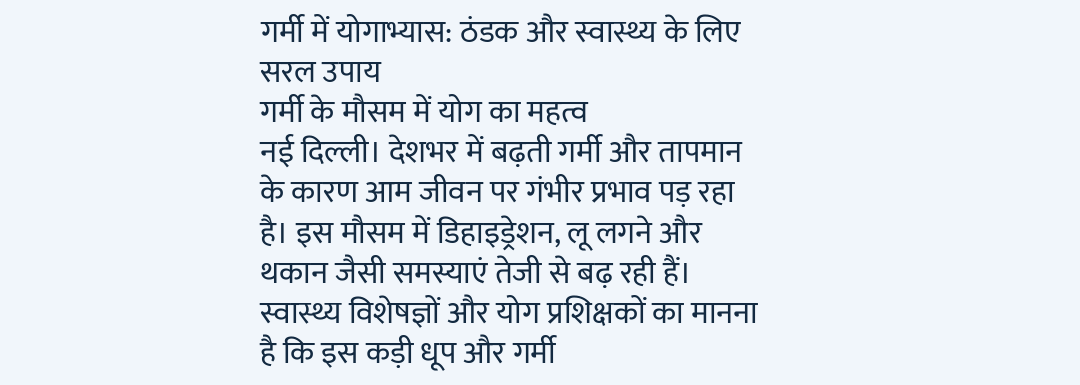गर्मी में योगाभ्यास: ठंडक और स्वास्थ्य के लिए सरल उपाय
गर्मी के मौसम में योग का महत्व
नई दिल्ली। देशभर में बढ़ती गर्मी और तापमान के कारण आम जीवन पर गंभीर प्रभाव पड़ रहा है। इस मौसम में डिहाइड्रेशन, लू लगने और थकान जैसी समस्याएं तेजी से बढ़ रही हैं। स्वास्थ्य विशेषज्ञों और योग प्रशिक्षकों का मानना है कि इस कड़ी धूप और गर्मी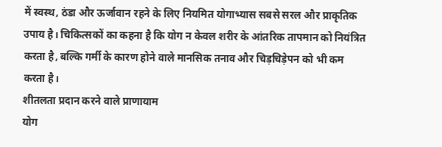में स्वस्थ, ठंडा और ऊर्जावान रहने के लिए नियमित योगाभ्यास सबसे सरल और प्राकृतिक उपाय है। चिकित्सकों का कहना है कि योग न केवल शरीर के आंतरिक तापमान को नियंत्रित करता है, बल्कि गर्मी के कारण होने वाले मानसिक तनाव और चिड़चिड़ेपन को भी कम करता है।
शीतलता प्रदान करने वाले प्राणायाम
योग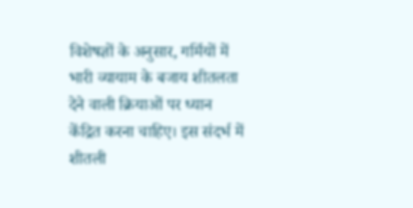विशेषज्ञों के अनुसार, गर्मियों में भारी व्यायाम के बजाय शीतलता देने वाली क्रियाओं पर ध्यान केंद्रित करना चाहिए। इस संदर्भ में शीतली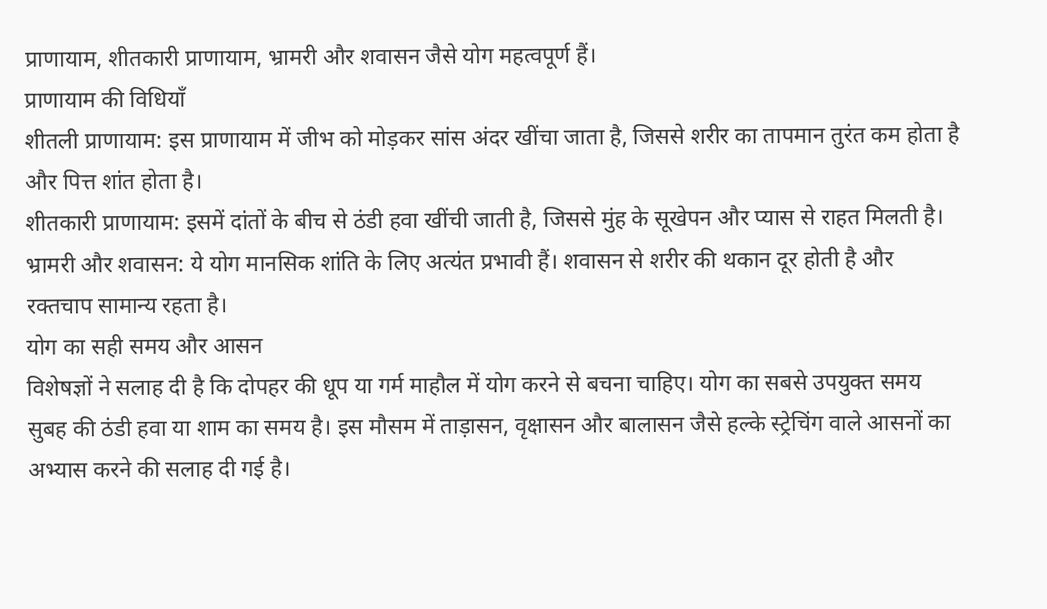प्राणायाम, शीतकारी प्राणायाम, भ्रामरी और शवासन जैसे योग महत्वपूर्ण हैं।
प्राणायाम की विधियाँ
शीतली प्राणायाम: इस प्राणायाम में जीभ को मोड़कर सांस अंदर खींचा जाता है, जिससे शरीर का तापमान तुरंत कम होता है और पित्त शांत होता है।
शीतकारी प्राणायाम: इसमें दांतों के बीच से ठंडी हवा खींची जाती है, जिससे मुंह के सूखेपन और प्यास से राहत मिलती है।
भ्रामरी और शवासन: ये योग मानसिक शांति के लिए अत्यंत प्रभावी हैं। शवासन से शरीर की थकान दूर होती है और रक्तचाप सामान्य रहता है।
योग का सही समय और आसन
विशेषज्ञों ने सलाह दी है कि दोपहर की धूप या गर्म माहौल में योग करने से बचना चाहिए। योग का सबसे उपयुक्त समय सुबह की ठंडी हवा या शाम का समय है। इस मौसम में ताड़ासन, वृक्षासन और बालासन जैसे हल्के स्ट्रेचिंग वाले आसनों का अभ्यास करने की सलाह दी गई है।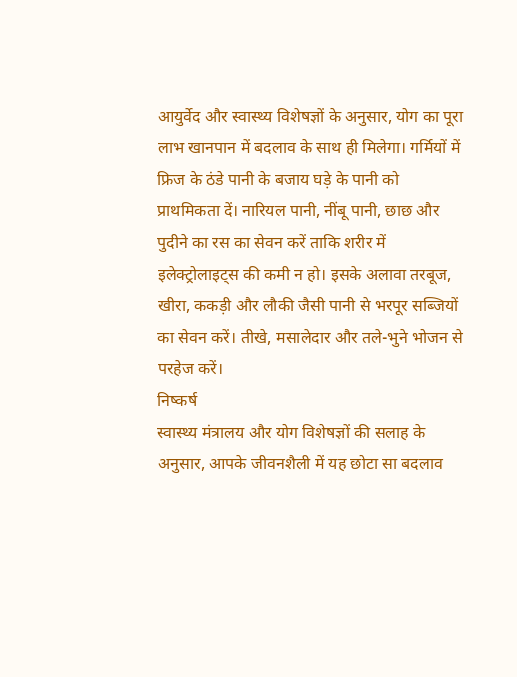आयुर्वेद और स्वास्थ्य विशेषज्ञों के अनुसार, योग का पूरा लाभ खानपान में बदलाव के साथ ही मिलेगा। गर्मियों में फ्रिज के ठंडे पानी के बजाय घड़े के पानी को प्राथमिकता दें। नारियल पानी, नींबू पानी, छाछ और पुदीने का रस का सेवन करें ताकि शरीर में इलेक्ट्रोलाइट्स की कमी न हो। इसके अलावा तरबूज, खीरा, ककड़ी और लौकी जैसी पानी से भरपूर सब्जियों का सेवन करें। तीखे, मसालेदार और तले-भुने भोजन से परहेज करें।
निष्कर्ष
स्वास्थ्य मंत्रालय और योग विशेषज्ञों की सलाह के अनुसार, आपके जीवनशैली में यह छोटा सा बदलाव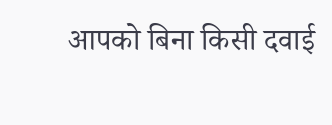आपको बिना किसी दवाई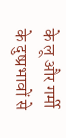के लू और गर्मी के दुष्प्रभावों से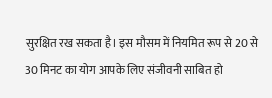सुरक्षित रख सकता है। इस मौसम में नियमित रूप से 20 से 30 मिनट का योग आपके लिए संजीवनी साबित हो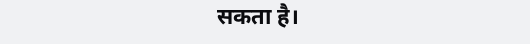सकता है।